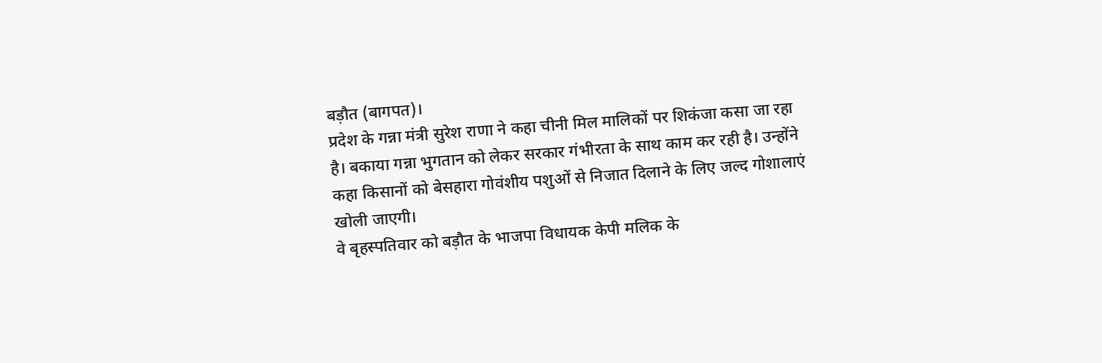बड़ौत (बागपत)।
प्रदेश के गन्ना मंत्री सुरेश राणा ने कहा चीनी मिल मालिकों पर शिकंजा कसा जा रहा है। बकाया गन्ना भुगतान को लेकर सरकार गंभीरता के साथ काम कर रही है। उन्होंने कहा किसानों को बेसहारा गोवंशीय पशुओं से निजात दिलाने के लिए जल्द गोशालाएं खोली जाएगी।
वे बृहस्पतिवार को बड़ौत के भाजपा विधायक केपी मलिक के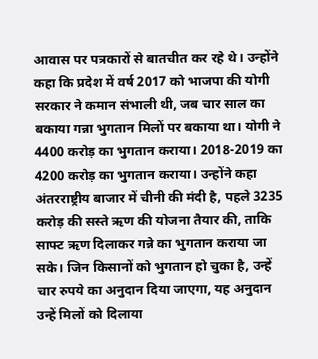आवास पर पत्रकारों से बातचीत कर रहे थे। उन्होंने कहा कि प्रदेश में वर्ष 2017 को भाजपा की योगी सरकार ने कमान संभाली थी, जब चार साल का बकाया गन्ना भुगतान मिलों पर बकाया था। योगी ने 4400 करोड़ का भुगतान कराया। 2018-2019 का 4200 करोड़ का भुगतान कराया। उन्होंने कहा अंतरराष्ट्रीय बाजार में चीनी की मंदी है, पहले 3235 करोड़ की सस्ते ऋण की योजना तैयार की, ताकि साफ्ट ऋण दिलाकर गन्ने का भुगतान कराया जा सके। जिन किसानों को भुगतान हो चुका है, उन्हें चार रुपये का अनुदान दिया जाएगा, यह अनुदान उन्हें मिलों को दिलाया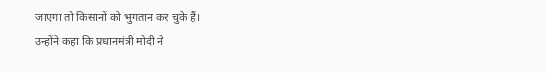जाएगा तो किसानों को भुगतान कर चुके हैं।
उन्होंने कहा कि प्रधानमंत्री मोदी ने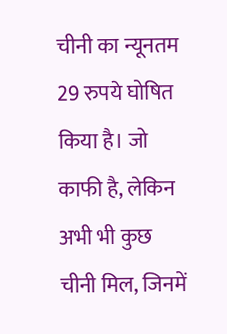चीनी का न्यूनतम 29 रुपये घोषित किया है। जो काफी है, लेकिन अभी भी कुछ चीनी मिल, जिनमें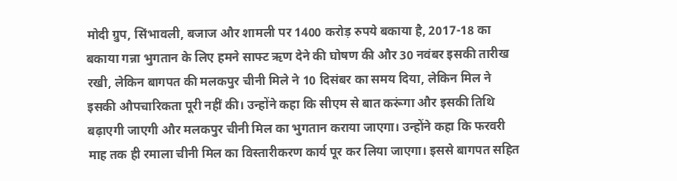मोदी ग्रुप, सिंभावली, बजाज और शामली पर 1400 करोड़ रुपये बकाया है, 2017-18 का बकाया गन्ना भुगतान के लिए हमने साफ्ट ऋण देने की घोषण की और 30 नवंबर इसकी तारीख रखी, लेकिन बागपत की मलकपुर चीनी मिले ने 10 दिसंबर का समय दिया, लेकिन मिल ने इसकी औपचारिकता पूरी नहीं की। उन्होंने कहा कि सीएम से बात करूंगा और इसकी तिथि बढ़ाएगी जाएगी और मलकपुर चीनी मिल का भुगतान कराया जाएगा। उन्होंने कहा कि फरवरी माह तक ही रमाला चीनी मिल का विस्तारीकरण कार्य पूर कर लिया जाएगा। इससे बागपत सहित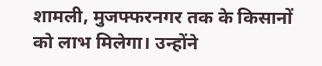शामली, मुजफ्फरनगर तक के किसानों को लाभ मिलेगा। उन्होंने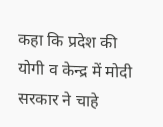कहा कि प्रदेश की योगी व केन्द्र में मोदी सरकार ने चाहे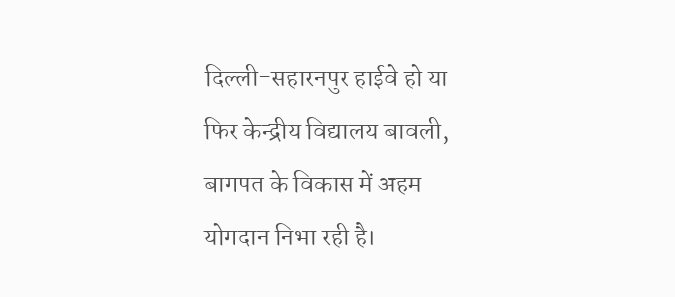दिल्ली-सहारनपुर हाईवे हो या फिर केन्द्रीय विद्यालय बावली, बागपत के विकास में अहम योगदान निभा रही है।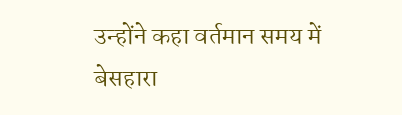उन्होंने कहा वर्तमान समय में बेसहारा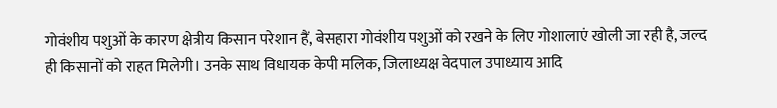गोवंशीय पशुओं के कारण क्षेत्रीय किसान परेशान हैं, बेसहारा गोवंशीय पशुओं को रखने के लिए गोशालाएं खोली जा रही है, जल्द ही किसानों को राहत मिलेगी। उनके साथ विधायक केपी मलिक, जिलाध्यक्ष वेदपाल उपाध्याय आदि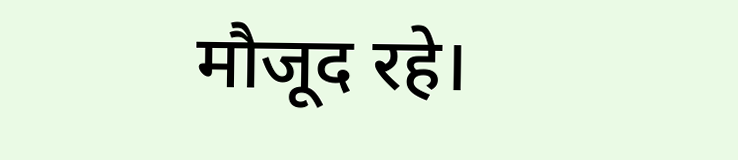मौजूद रहे।